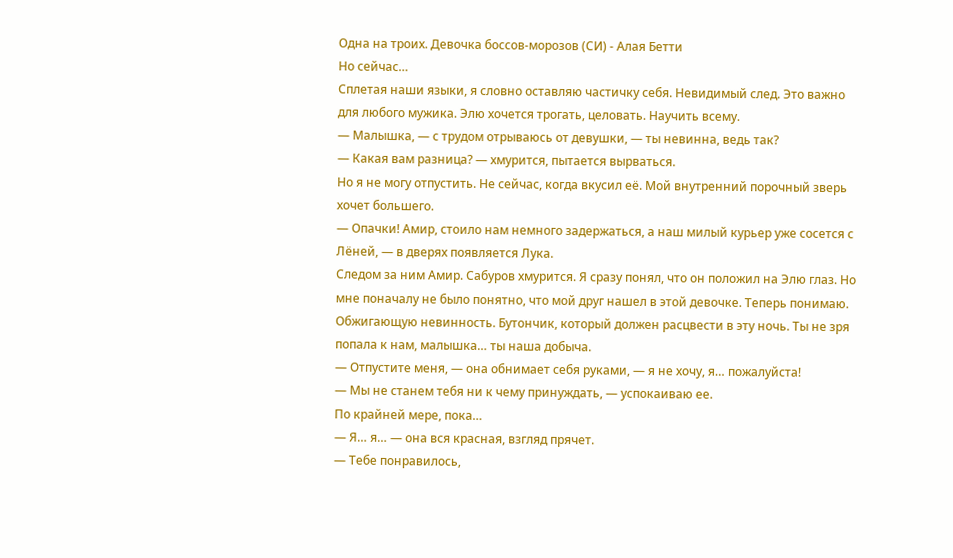Одна на троих. Девочка боссов-морозов (СИ) - Алая Бетти
Но сейчас…
Сплетая наши языки, я словно оставляю частичку себя. Невидимый след. Это важно для любого мужика. Элю хочется трогать, целовать. Научить всему.
— Малышка, — с трудом отрываюсь от девушки, — ты невинна, ведь так?
— Какая вам разница? — хмурится, пытается вырваться.
Но я не могу отпустить. Не сейчас, когда вкусил её. Мой внутренний порочный зверь хочет большего.
— Опачки! Амир, стоило нам немного задержаться, а наш милый курьер уже сосется с Лёней, — в дверях появляется Лука.
Следом за ним Амир. Сабуров хмурится. Я сразу понял, что он положил на Элю глаз. Но мне поначалу не было понятно, что мой друг нашел в этой девочке. Теперь понимаю.
Обжигающую невинность. Бутончик, который должен расцвести в эту ночь. Ты не зря попала к нам, малышка… ты наша добыча.
— Отпустите меня, — она обнимает себя руками, — я не хочу, я… пожалуйста!
— Мы не станем тебя ни к чему принуждать, — успокаиваю ее.
По крайней мере, пока…
— Я… я… — она вся красная, взгляд прячет.
— Тебе понравилось,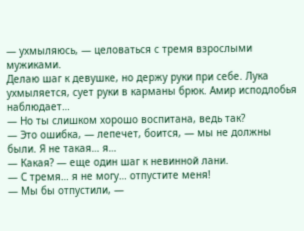— ухмыляюсь, — целоваться с тремя взрослыми мужиками.
Делаю шаг к девушке, но держу руки при себе. Лука ухмыляется, сует руки в карманы брюк. Амир исподлобья наблюдает…
— Но ты слишком хорошо воспитана, ведь так?
— Это ошибка, — лепечет, боится, — мы не должны были. Я не такая… я…
— Какая? — еще один шаг к невинной лани.
— С тремя… я не могу… отпустите меня!
— Мы бы отпустили, —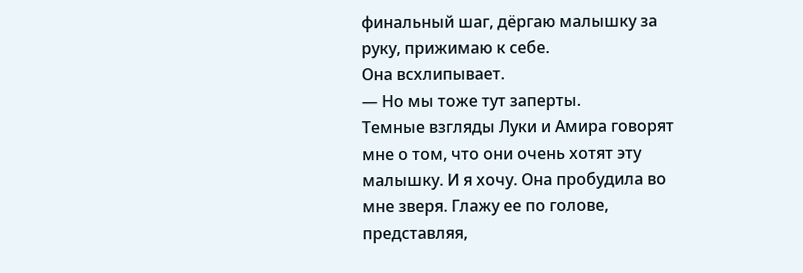финальный шаг, дёргаю малышку за руку, прижимаю к себе.
Она всхлипывает.
— Но мы тоже тут заперты.
Темные взгляды Луки и Амира говорят мне о том, что они очень хотят эту малышку. И я хочу. Она пробудила во мне зверя. Глажу ее по голове, представляя,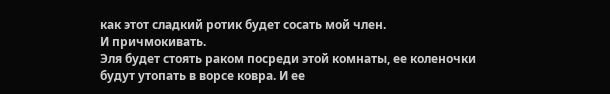как этот сладкий ротик будет сосать мой член.
И причмокивать.
Эля будет стоять раком посреди этой комнаты, ее коленочки будут утопать в ворсе ковра. И ее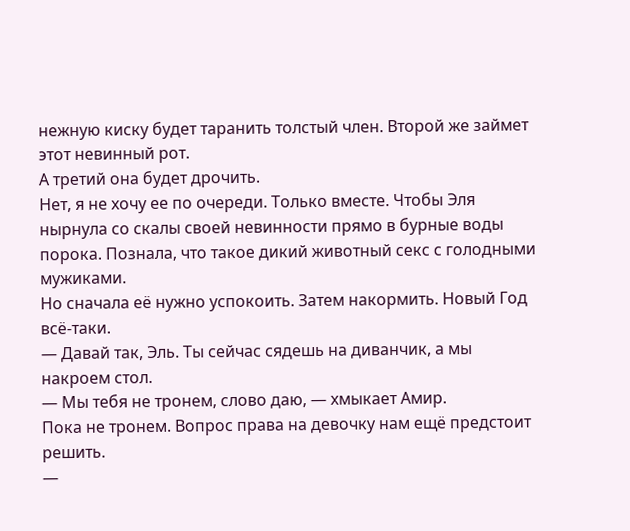нежную киску будет таранить толстый член. Второй же займет этот невинный рот.
А третий она будет дрочить.
Нет, я не хочу ее по очереди. Только вместе. Чтобы Эля нырнула со скалы своей невинности прямо в бурные воды порока. Познала, что такое дикий животный секс с голодными мужиками.
Но сначала её нужно успокоить. Затем накормить. Новый Год всё-таки.
— Давай так, Эль. Ты сейчас сядешь на диванчик, а мы накроем стол.
— Мы тебя не тронем, слово даю, — хмыкает Амир.
Пока не тронем. Вопрос права на девочку нам ещё предстоит решить.
—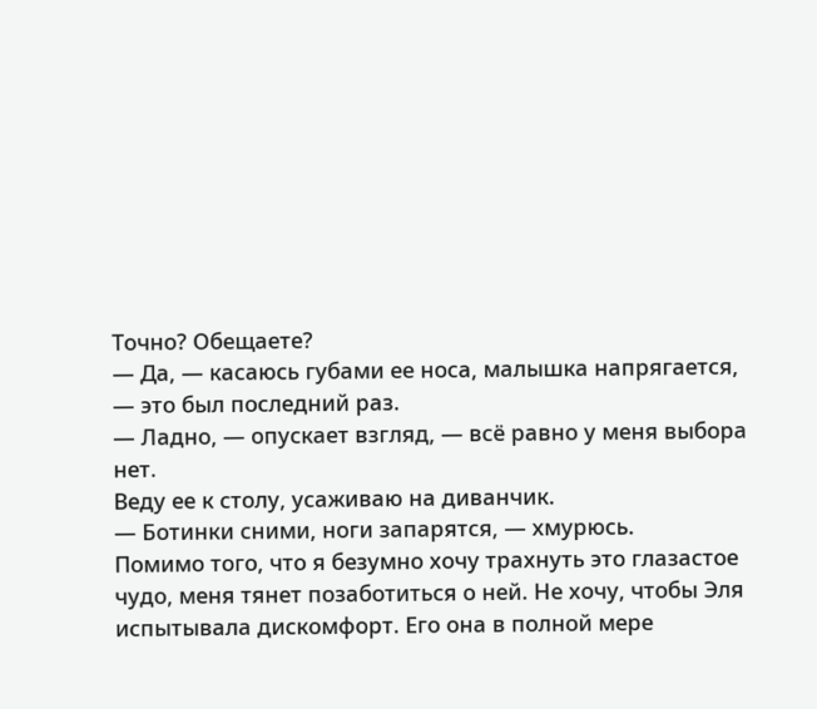Точно? Обещаете?
— Да, — касаюсь губами ее носа, малышка напрягается, — это был последний раз.
— Ладно, — опускает взгляд, — всё равно у меня выбора нет.
Веду ее к столу, усаживаю на диванчик.
— Ботинки сними, ноги запарятся, — хмурюсь.
Помимо того, что я безумно хочу трахнуть это глазастое чудо, меня тянет позаботиться о ней. Не хочу, чтобы Эля испытывала дискомфорт. Его она в полной мере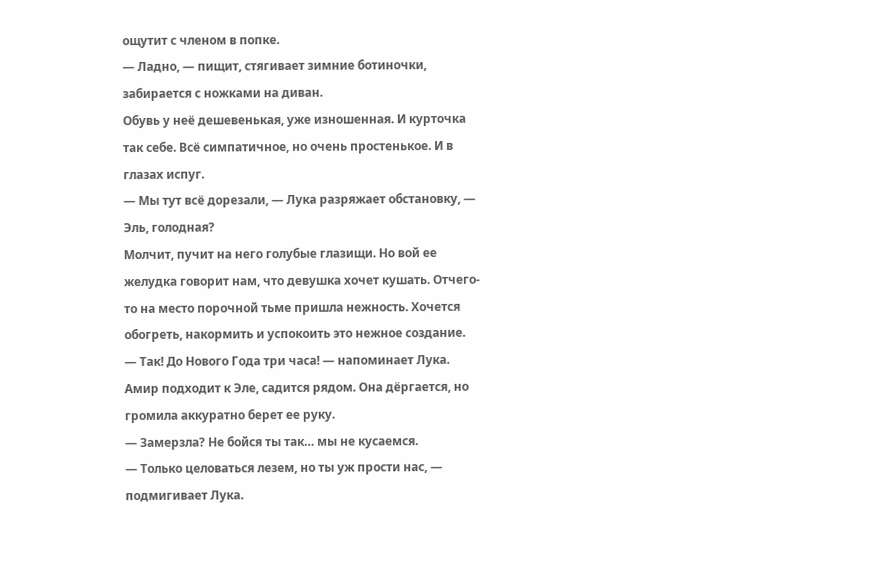ощутит с членом в попке.
— Ладно, — пищит, стягивает зимние ботиночки, забирается с ножками на диван.
Обувь у неё дешевенькая, уже изношенная. И курточка так себе. Всё симпатичное, но очень простенькое. И в глазах испуг.
— Мы тут всё дорезали, — Лука разряжает обстановку, — Эль, голодная?
Молчит, пучит на него голубые глазищи. Но вой ее желудка говорит нам, что девушка хочет кушать. Отчего-то на место порочной тьме пришла нежность. Хочется обогреть, накормить и успокоить это нежное создание.
— Так! До Нового Года три часа! — напоминает Лука.
Амир подходит к Эле, садится рядом. Она дёргается, но громила аккуратно берет ее руку.
— Замерзла? Не бойся ты так… мы не кусаемся.
— Только целоваться лезем, но ты уж прости нас, — подмигивает Лука.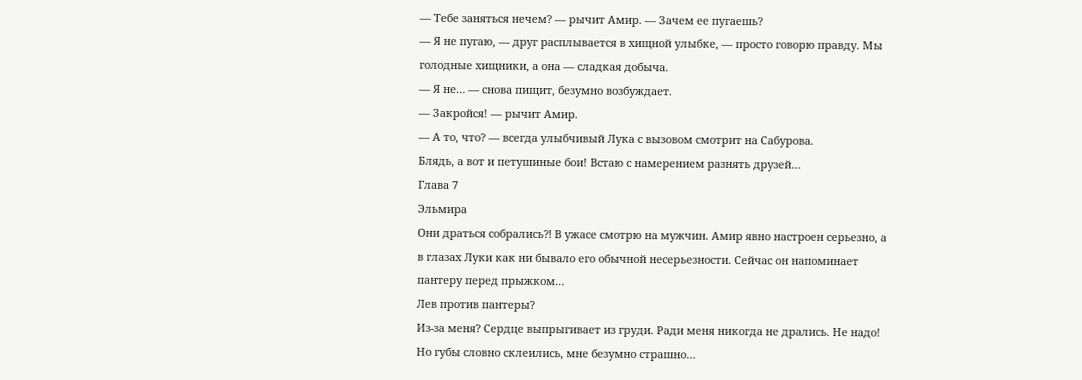— Тебе заняться нечем? — рычит Амир. — Зачем ее пугаешь?
— Я не пугаю, — друг расплывается в хищной улыбке, — просто говорю правду. Мы голодные хищники, а она — сладкая добыча.
— Я не… — снова пищит, безумно возбуждает.
— Закройся! — рычит Амир.
— А то, что? — всегда улыбчивый Лука с вызовом смотрит на Сабурова.
Блядь, а вот и петушиные бои! Встаю с намерением разнять друзей…
Глава 7
Эльмира
Они драться собрались⁈ В ужасе смотрю на мужчин. Амир явно настроен серьезно, а в глазах Луки как ни бывало его обычной несерьезности. Сейчас он напоминает пантеру перед прыжком…
Лев против пантеры?
Из-за меня? Сердце выпрыгивает из груди. Ради меня никогда не дрались. Не надо!
Но губы словно склеились, мне безумно страшно…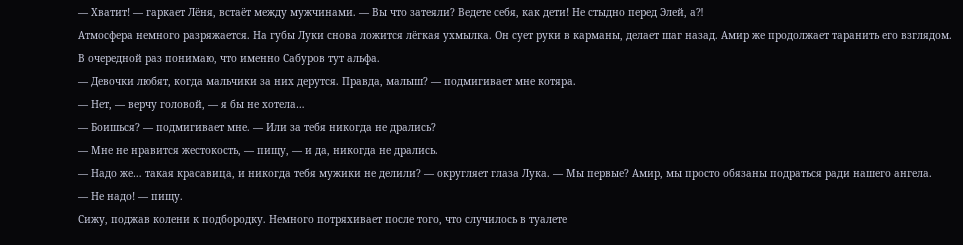— Хватит! — гаркает Лёня, встаёт между мужчинами. — Вы что затеяли? Ведете себя, как дети! Не стыдно перед Элей, а⁈
Атмосфера немного разряжается. На губы Луки снова ложится лёгкая ухмылка. Он сует руки в карманы, делает шаг назад. Амир же продолжает таранить его взглядом.
В очередной раз понимаю, что именно Сабуров тут альфа.
— Девочки любят, когда мальчики за них дерутся. Правда, малыш? — подмигивает мне котяра.
— Нет, — верчу головой, — я бы не хотела…
— Боишься? — подмигивает мне. — Или за тебя никогда не дрались?
— Мне не нравится жестокость, — пищу, — и да, никогда не дрались.
— Надо же… такая красавица, и никогда тебя мужики не делили? — округляет глаза Лука. — Мы первые? Амир, мы просто обязаны подраться ради нашего ангела.
— Не надо! — пищу.
Сижу, поджав колени к подбородку. Немного потряхивает после того, что случилось в туалете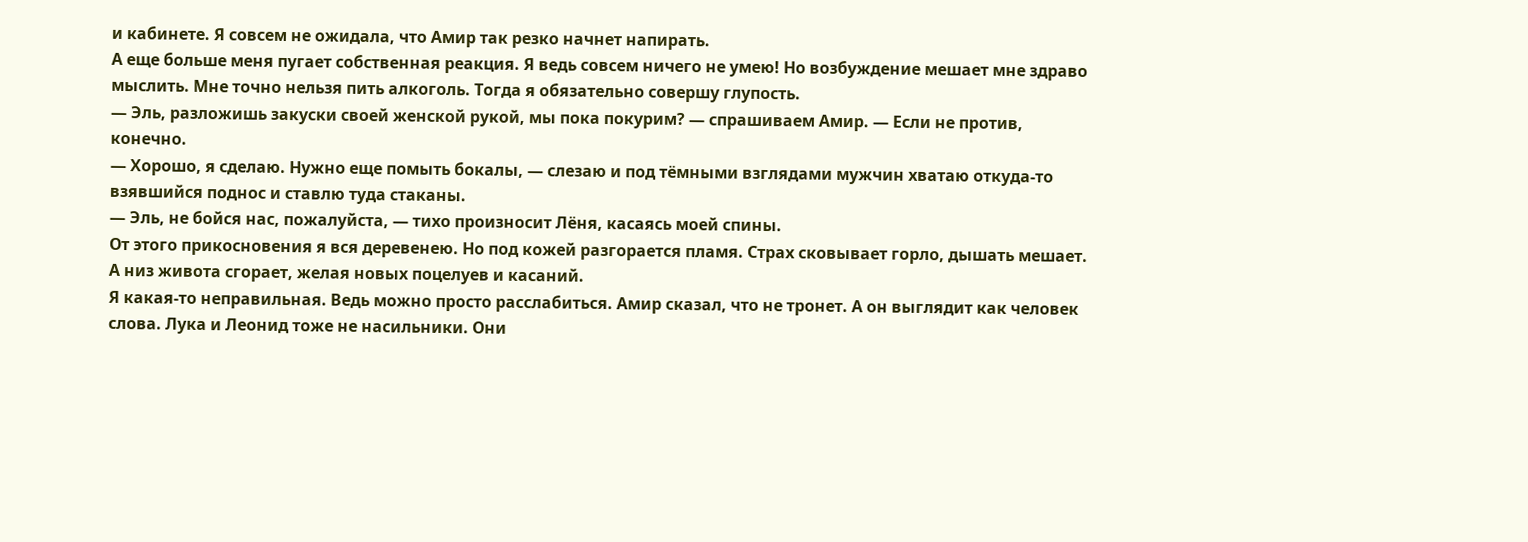и кабинете. Я совсем не ожидала, что Амир так резко начнет напирать.
А еще больше меня пугает собственная реакция. Я ведь совсем ничего не умею! Но возбуждение мешает мне здраво мыслить. Мне точно нельзя пить алкоголь. Тогда я обязательно совершу глупость.
— Эль, разложишь закуски своей женской рукой, мы пока покурим? — спрашиваем Амир. — Если не против, конечно.
— Хорошо, я сделаю. Нужно еще помыть бокалы, — слезаю и под тёмными взглядами мужчин хватаю откуда-то взявшийся поднос и ставлю туда стаканы.
— Эль, не бойся нас, пожалуйста, — тихо произносит Лёня, касаясь моей спины.
От этого прикосновения я вся деревенею. Но под кожей разгорается пламя. Страх сковывает горло, дышать мешает. А низ живота сгорает, желая новых поцелуев и касаний.
Я какая-то неправильная. Ведь можно просто расслабиться. Амир сказал, что не тронет. А он выглядит как человек слова. Лука и Леонид тоже не насильники. Они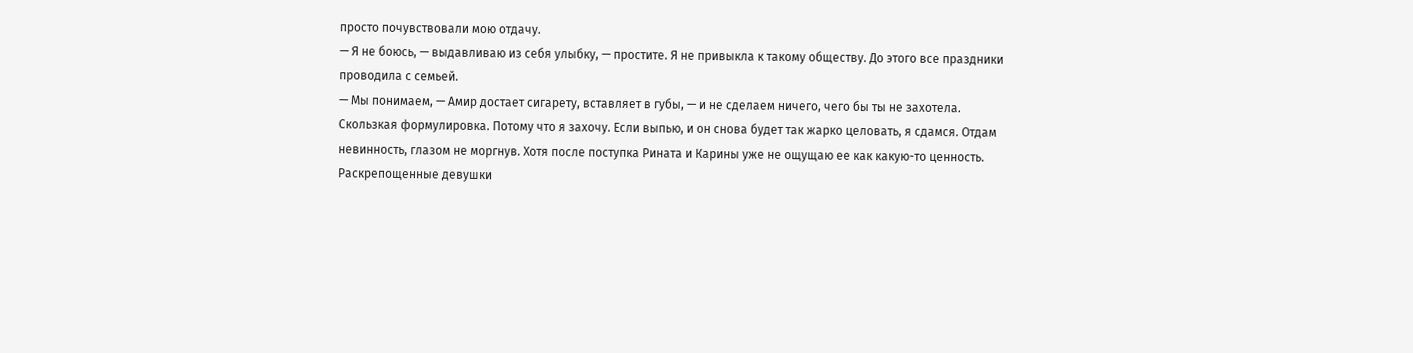просто почувствовали мою отдачу.
— Я не боюсь, — выдавливаю из себя улыбку, — простите. Я не привыкла к такому обществу. До этого все праздники проводила с семьей.
— Мы понимаем, — Амир достает сигарету, вставляет в губы, — и не сделаем ничего, чего бы ты не захотела.
Скользкая формулировка. Потому что я захочу. Если выпью, и он снова будет так жарко целовать, я сдамся. Отдам невинность, глазом не моргнув. Хотя после поступка Рината и Карины уже не ощущаю ее как какую-то ценность.
Раскрепощенные девушки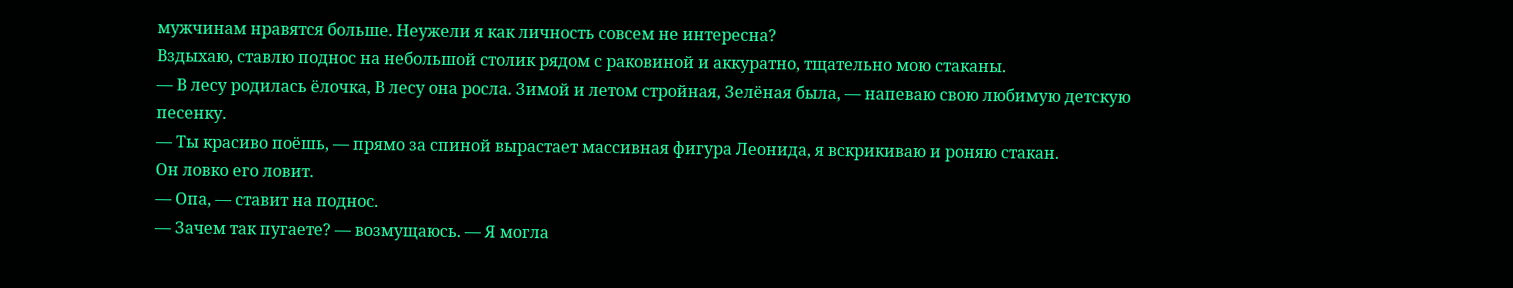мужчинам нравятся больше. Неужели я как личность совсем не интересна?
Вздыхаю, ставлю поднос на небольшой столик рядом с раковиной и аккуратно, тщательно мою стаканы.
— В лесу родилась ёлочка, В лесу она росла. Зимой и летом стройная, Зелёная была, — напеваю свою любимую детскую песенку.
— Ты красиво поёшь, — прямо за спиной вырастает массивная фигура Леонида, я вскрикиваю и роняю стакан.
Он ловко его ловит.
— Опа, — ставит на поднос.
— Зачем так пугаете? — возмущаюсь. — Я могла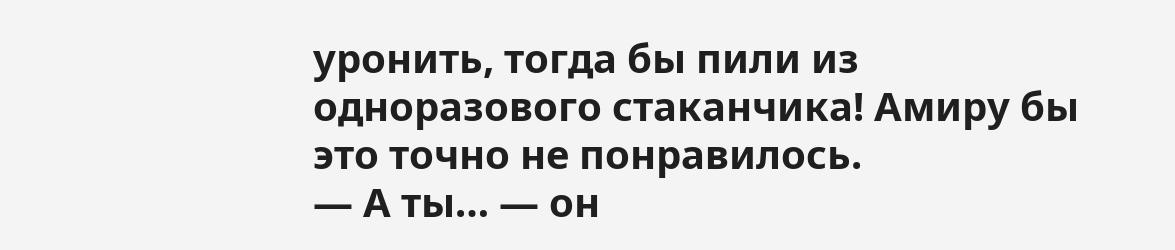уронить, тогда бы пили из одноразового стаканчика! Амиру бы это точно не понравилось.
— А ты… — он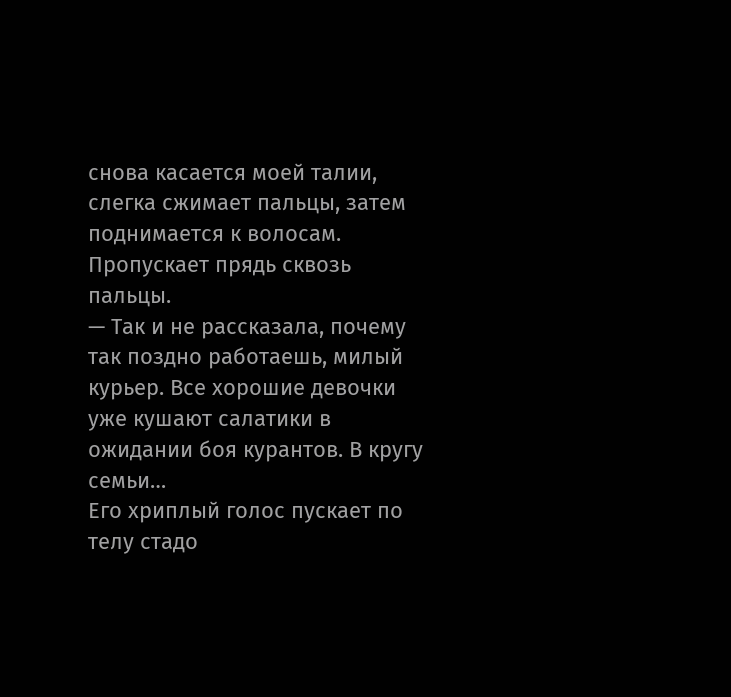снова касается моей талии, слегка сжимает пальцы, затем поднимается к волосам.
Пропускает прядь сквозь пальцы.
— Так и не рассказала, почему так поздно работаешь, милый курьер. Все хорошие девочки уже кушают салатики в ожидании боя курантов. В кругу семьи…
Его хриплый голос пускает по телу стадо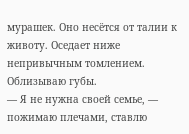мурашек. Оно несётся от талии к животу. Оседает ниже непривычным томлением. Облизываю губы.
— Я не нужна своей семье, — пожимаю плечами, ставлю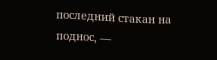последний стакан на поднос, —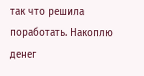так что решила поработать. Накоплю денег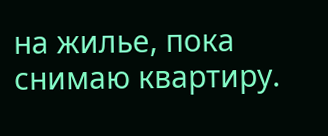на жилье, пока снимаю квартиру.